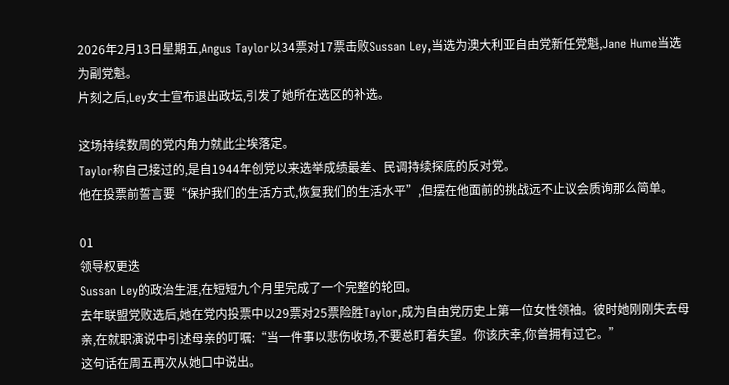2026年2月13日星期五,Angus Taylor以34票对17票击败Sussan Ley,当选为澳大利亚自由党新任党魁,Jane Hume当选为副党魁。
片刻之后,Ley女士宣布退出政坛,引发了她所在选区的补选。

这场持续数周的党内角力就此尘埃落定。
Taylor称自己接过的,是自1944年创党以来选举成绩最差、民调持续探底的反对党。
他在投票前誓言要“保护我们的生活方式,恢复我们的生活水平”,但摆在他面前的挑战远不止议会质询那么简单。

01
领导权更迭
Sussan Ley的政治生涯,在短短九个月里完成了一个完整的轮回。
去年联盟党败选后,她在党内投票中以29票对25票险胜Taylor,成为自由党历史上第一位女性领袖。彼时她刚刚失去母亲,在就职演说中引述母亲的叮嘱:“当一件事以悲伤收场,不要总盯着失望。你该庆幸,你曾拥有过它。”
这句话在周五再次从她口中说出。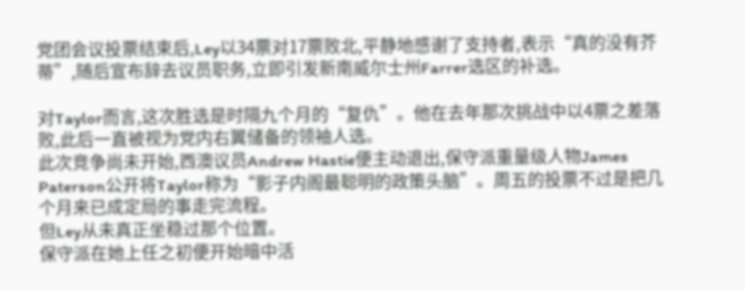党团会议投票结束后,Ley以34票对17票败北,平静地感谢了支持者,表示“真的没有芥蒂”,随后宣布辞去议员职务,立即引发新南威尔士州Farrer选区的补选。

对Taylor而言,这次胜选是时隔九个月的“复仇”。他在去年那次挑战中以4票之差落败,此后一直被视为党内右翼储备的领袖人选。
此次竞争尚未开始,西澳议员Andrew Hastie便主动退出,保守派重量级人物James Paterson公开将Taylor称为“影子内阁最聪明的政策头脑”。周五的投票不过是把几个月来已成定局的事走完流程。
但Ley从未真正坐稳过那个位置。
保守派在她上任之初便开始暗中活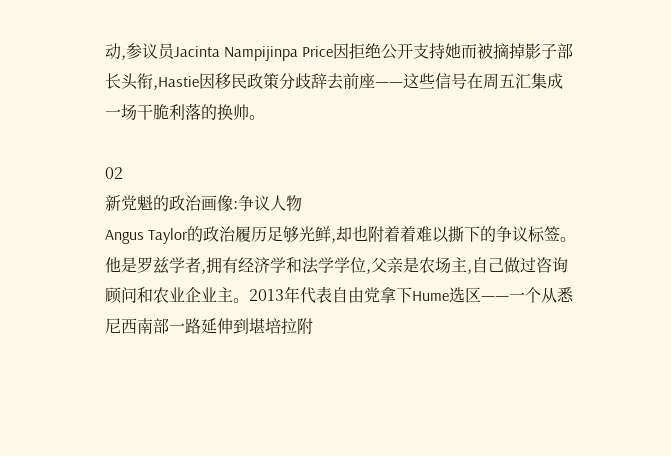动,参议员Jacinta Nampijinpa Price因拒绝公开支持她而被摘掉影子部长头衔,Hastie因移民政策分歧辞去前座——这些信号在周五汇集成一场干脆利落的换帅。

02
新党魁的政治画像:争议人物
Angus Taylor的政治履历足够光鲜,却也附着着难以撕下的争议标签。
他是罗兹学者,拥有经济学和法学学位,父亲是农场主,自己做过咨询顾问和农业企业主。2013年代表自由党拿下Hume选区——一个从悉尼西南部一路延伸到堪培拉附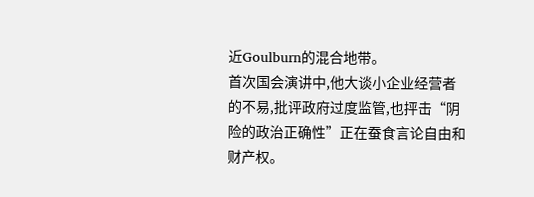近Goulburn的混合地带。
首次国会演讲中,他大谈小企业经营者的不易,批评政府过度监管,也抨击“阴险的政治正确性”正在蚕食言论自由和财产权。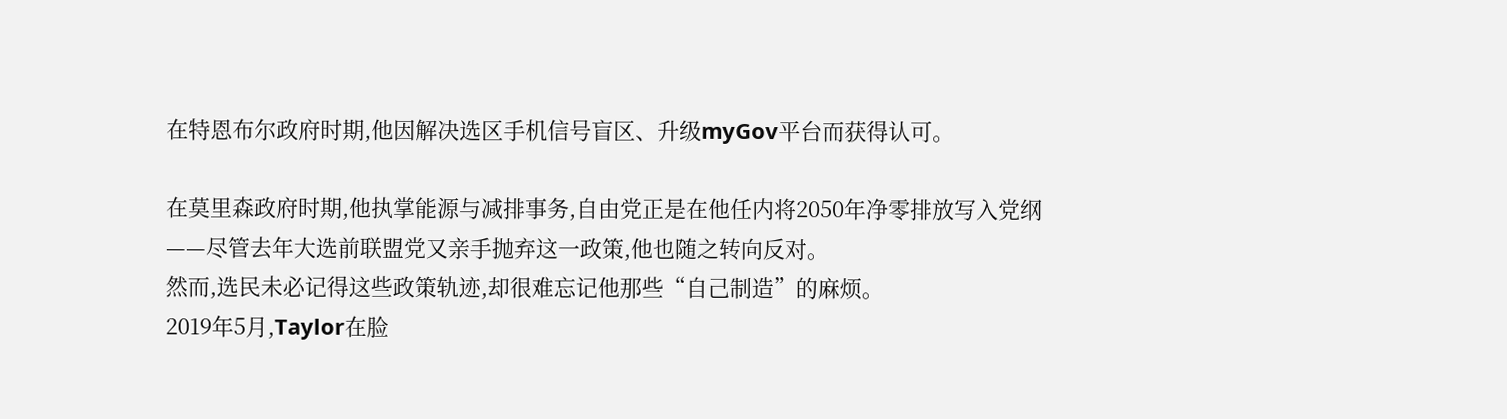在特恩布尔政府时期,他因解决选区手机信号盲区、升级myGov平台而获得认可。

在莫里森政府时期,他执掌能源与减排事务,自由党正是在他任内将2050年净零排放写入党纲——尽管去年大选前联盟党又亲手抛弃这一政策,他也随之转向反对。
然而,选民未必记得这些政策轨迹,却很难忘记他那些“自己制造”的麻烦。
2019年5月,Taylor在脸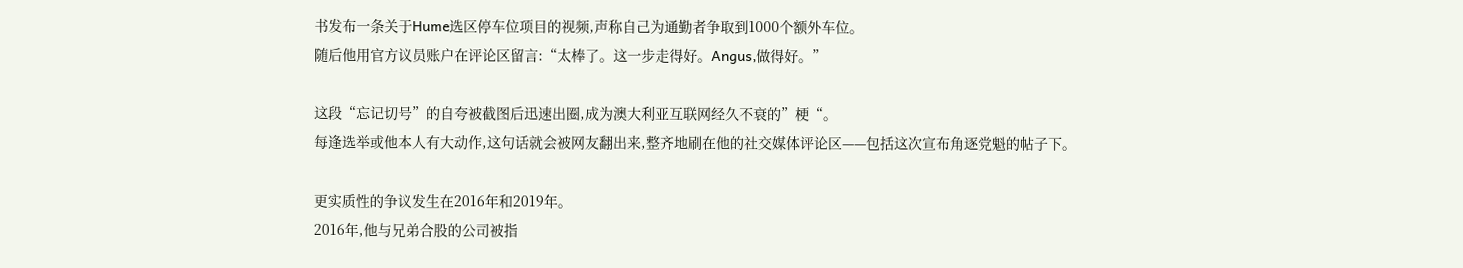书发布一条关于Hume选区停车位项目的视频,声称自己为通勤者争取到1000个额外车位。
随后他用官方议员账户在评论区留言:“太棒了。这一步走得好。Angus,做得好。”

这段“忘记切号”的自夸被截图后迅速出圈,成为澳大利亚互联网经久不衰的”梗“。
每逢选举或他本人有大动作,这句话就会被网友翻出来,整齐地刷在他的社交媒体评论区——包括这次宣布角逐党魁的帖子下。

更实质性的争议发生在2016年和2019年。
2016年,他与兄弟合股的公司被指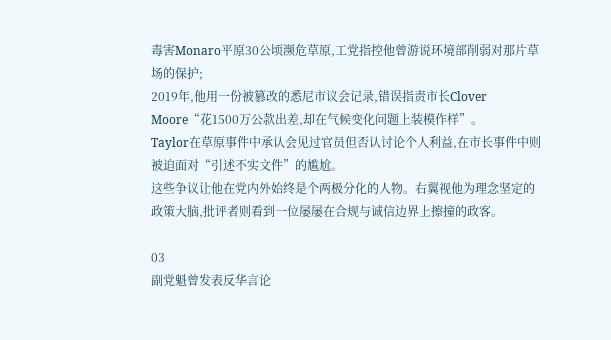毒害Monaro平原30公顷濒危草原,工党指控他曾游说环境部削弱对那片草场的保护;
2019年,他用一份被篡改的悉尼市议会记录,错误指责市长Clover Moore“花1500万公款出差,却在气候变化问题上装模作样”。
Taylor在草原事件中承认会见过官员但否认讨论个人利益,在市长事件中则被迫面对“引述不实文件”的尴尬。
这些争议让他在党内外始终是个两极分化的人物。右翼视他为理念坚定的政策大脑,批评者则看到一位屡屡在合规与诚信边界上擦撞的政客。

03
副党魁曾发表反华言论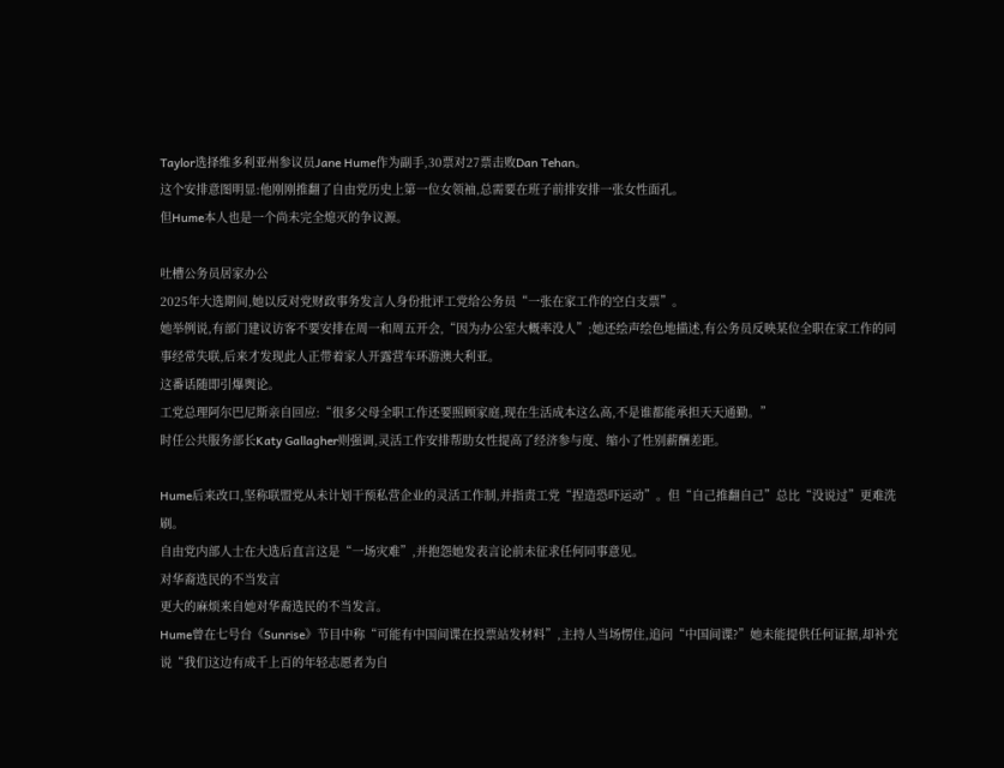Taylor选择维多利亚州参议员Jane Hume作为副手,30票对27票击败Dan Tehan。
这个安排意图明显:他刚刚推翻了自由党历史上第一位女领袖,总需要在班子前排安排一张女性面孔。
但Hume本人也是一个尚未完全熄灭的争议源。

吐槽公务员居家办公
2025年大选期间,她以反对党财政事务发言人身份批评工党给公务员“一张在家工作的空白支票”。
她举例说,有部门建议访客不要安排在周一和周五开会,“因为办公室大概率没人”;她还绘声绘色地描述,有公务员反映某位全职在家工作的同事经常失联,后来才发现此人正带着家人开露营车环游澳大利亚。
这番话随即引爆舆论。
工党总理阿尔巴尼斯亲自回应:“很多父母全职工作还要照顾家庭,现在生活成本这么高,不是谁都能承担天天通勤。”
时任公共服务部长Katy Gallagher则强调,灵活工作安排帮助女性提高了经济参与度、缩小了性别薪酬差距。

Hume后来改口,坚称联盟党从未计划干预私营企业的灵活工作制,并指责工党“捏造恐吓运动”。但“自己推翻自己”总比“没说过”更难洗刷。
自由党内部人士在大选后直言这是“一场灾难”,并抱怨她发表言论前未征求任何同事意见。
对华裔选民的不当发言
更大的麻烦来自她对华裔选民的不当发言。
Hume曾在七号台《Sunrise》节目中称“可能有中国间谍在投票站发材料”,主持人当场愣住,追问“中国间谍?”她未能提供任何证据,却补充说“我们这边有成千上百的年轻志愿者为自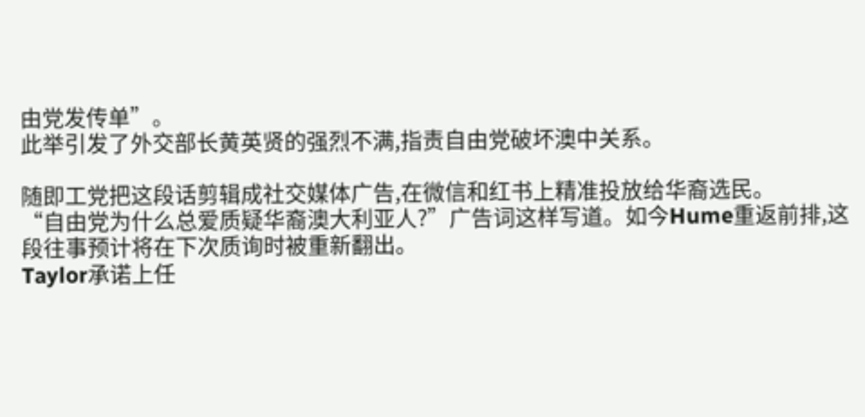由党发传单”。
此举引发了外交部长黄英贤的强烈不满,指责自由党破坏澳中关系。

随即工党把这段话剪辑成社交媒体广告,在微信和红书上精准投放给华裔选民。
“自由党为什么总爱质疑华裔澳大利亚人?”广告词这样写道。如今Hume重返前排,这段往事预计将在下次质询时被重新翻出。
Taylor承诺上任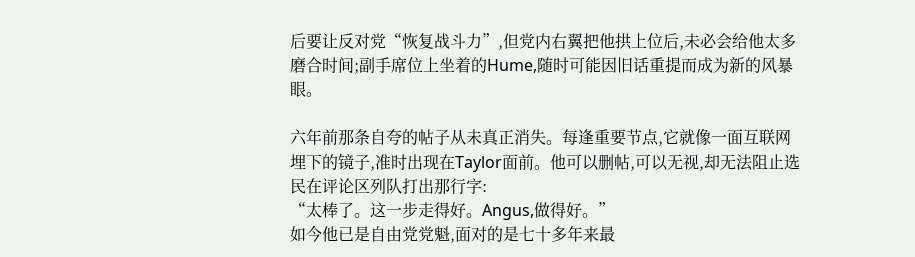后要让反对党“恢复战斗力”,但党内右翼把他拱上位后,未必会给他太多磨合时间;副手席位上坐着的Hume,随时可能因旧话重提而成为新的风暴眼。

六年前那条自夸的帖子从未真正消失。每逢重要节点,它就像一面互联网埋下的镜子,准时出现在Taylor面前。他可以删帖,可以无视,却无法阻止选民在评论区列队打出那行字:
“太棒了。这一步走得好。Angus,做得好。”
如今他已是自由党党魁,面对的是七十多年来最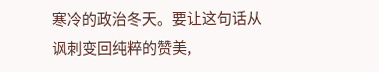寒冷的政治冬天。要让这句话从讽刺变回纯粹的赞美,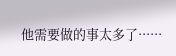他需要做的事太多了······